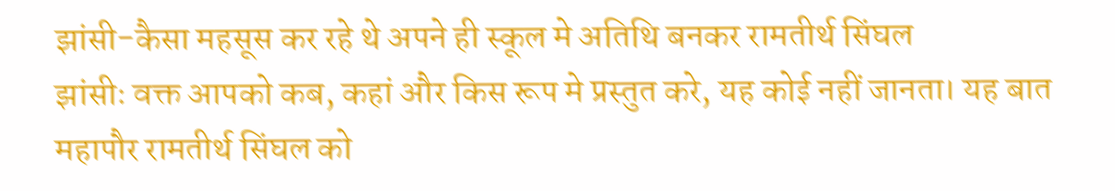झांसी-कैसा महसूस कर रहे थे अपने ही स्कूल मे अतिथि बनकर रामतीर्थ सिंघल
झांसीः वक्त आपको कब, कहां और किस रूप मे प्रस्तुत करे, यह कोई नहीं जानता। यह बात महापौर रामतीर्थ सिंघल को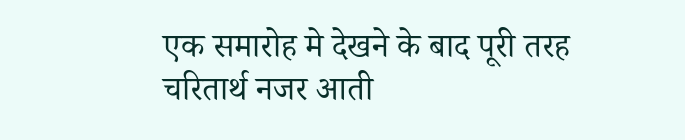एक समारोह मे देखने के बाद पूरी तरह चरितार्थ नजर आती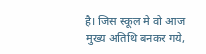है। जिस स्कूल मे वो आज मुख्य अतिथि बनकर गये,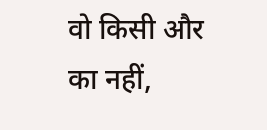वो किसी और का नहीं,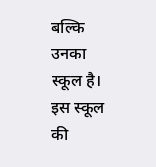बल्कि उनका स्कूल है। इस स्कूल की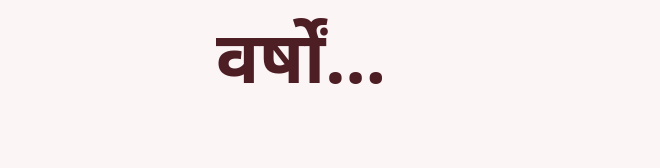वर्षों…